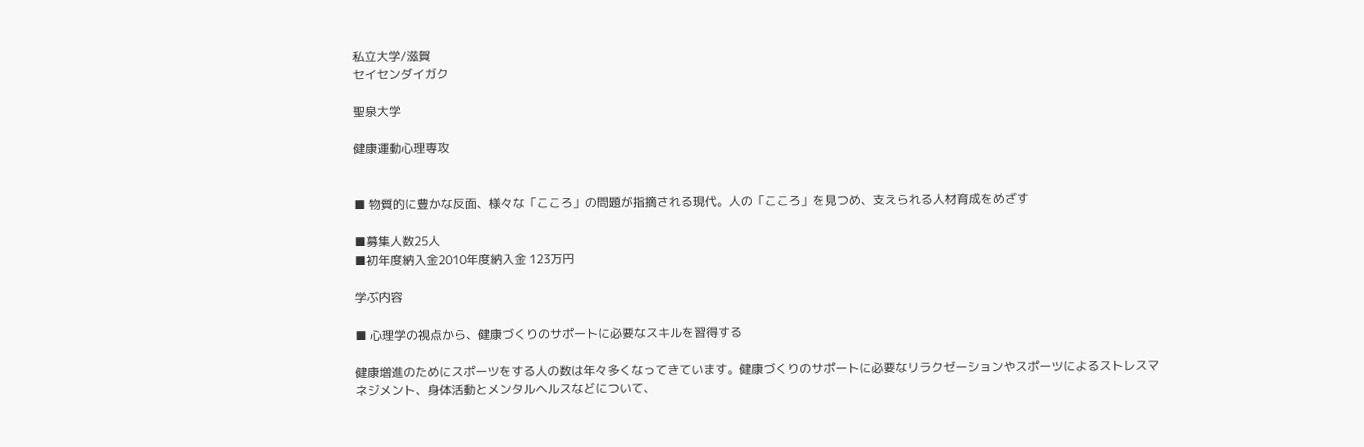私立大学/滋賀
セイセンダイガク

聖泉大学

健康運動心理専攻


■ 物質的に豊かな反面、様々な「こころ」の問題が指摘される現代。人の「こころ」を見つめ、支えられる人材育成をめざす

■募集人数25人
■初年度納入金2010年度納入金 123万円

学ぶ内容

■ 心理学の視点から、健康づくりのサポートに必要なスキルを習得する

健康増進のためにスポーツをする人の数は年々多くなってきています。健康づくりのサポートに必要なリラクゼーションやスポーツによるストレスマネジメント、身体活動とメンタルヘルスなどについて、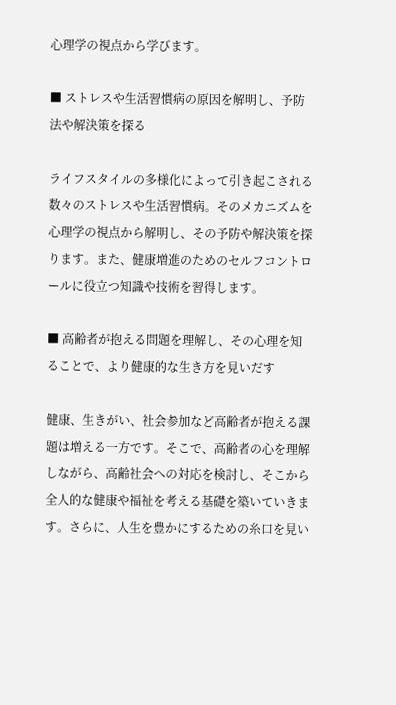心理学の視点から学びます。

■ ストレスや生活習慣病の原因を解明し、予防法や解決策を探る

ライフスタイルの多様化によって引き起こされる数々のストレスや生活習慣病。そのメカニズムを心理学の視点から解明し、その予防や解決策を探ります。また、健康増進のためのセルフコントロールに役立つ知識や技術を習得します。

■ 高齢者が抱える問題を理解し、その心理を知ることで、より健康的な生き方を見いだす

健康、生きがい、社会参加など高齢者が抱える課題は増える一方です。そこで、高齢者の心を理解しながら、高齢社会への対応を検討し、そこから全人的な健康や福祉を考える基礎を築いていきます。さらに、人生を豊かにするための糸口を見い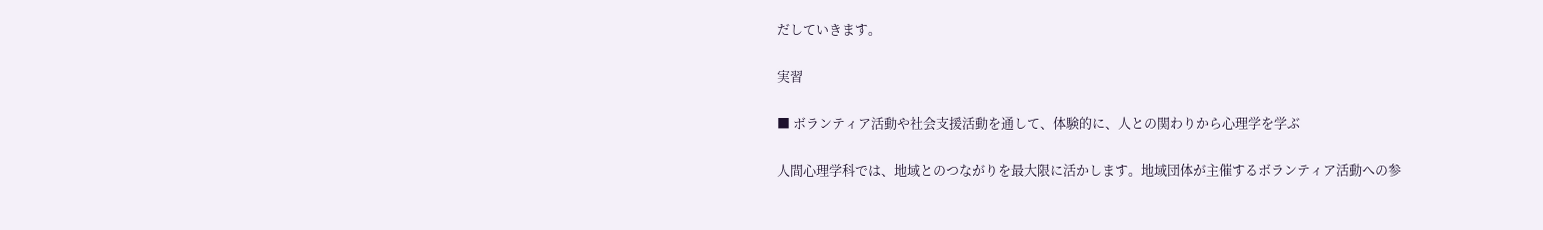だしていきます。

実習

■ ボランティア活動や社会支援活動を通して、体験的に、人との関わりから心理学を学ぶ

人間心理学科では、地域とのつながりを最大限に活かします。地域団体が主催するボランティア活動への参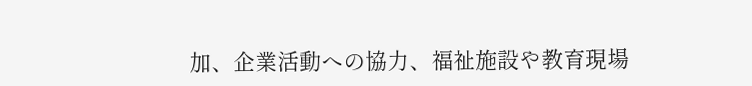加、企業活動への協力、福祉施設や教育現場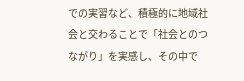での実習など、積極的に地域社会と交わることで「社会とのつながり」を実感し、その中で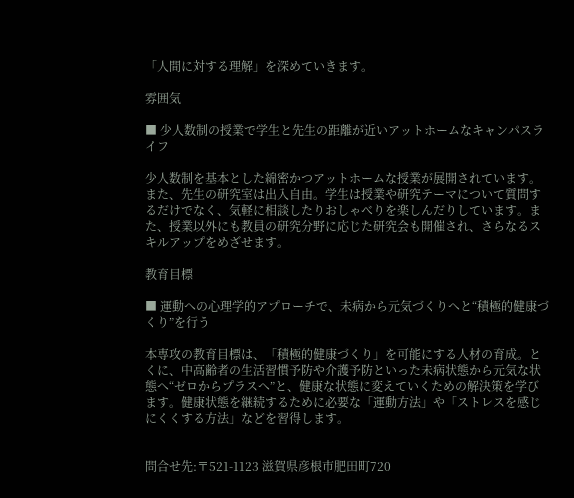「人間に対する理解」を深めていきます。

雰囲気

■ 少人数制の授業で学生と先生の距離が近いアットホームなキャンパスライフ

少人数制を基本とした綿密かつアットホームな授業が展開されています。また、先生の研究室は出入自由。学生は授業や研究テーマについて質問するだけでなく、気軽に相談したりおしゃべりを楽しんだりしています。また、授業以外にも教員の研究分野に応じた研究会も開催され、さらなるスキルアップをめざせます。

教育目標

■ 運動への心理学的アプローチで、未病から元気づくりへと“積極的健康づくり”を行う

本専攻の教育目標は、「積極的健康づくり」を可能にする人材の育成。とくに、中高齢者の生活習慣予防や介護予防といった未病状態から元気な状態へ“ゼロからプラスへ”と、健康な状態に変えていくための解決策を学びます。健康状態を継続するために必要な「運動方法」や「ストレスを感じにくくする方法」などを習得します。


問合せ先:〒521-1123 滋賀県彦根市肥田町720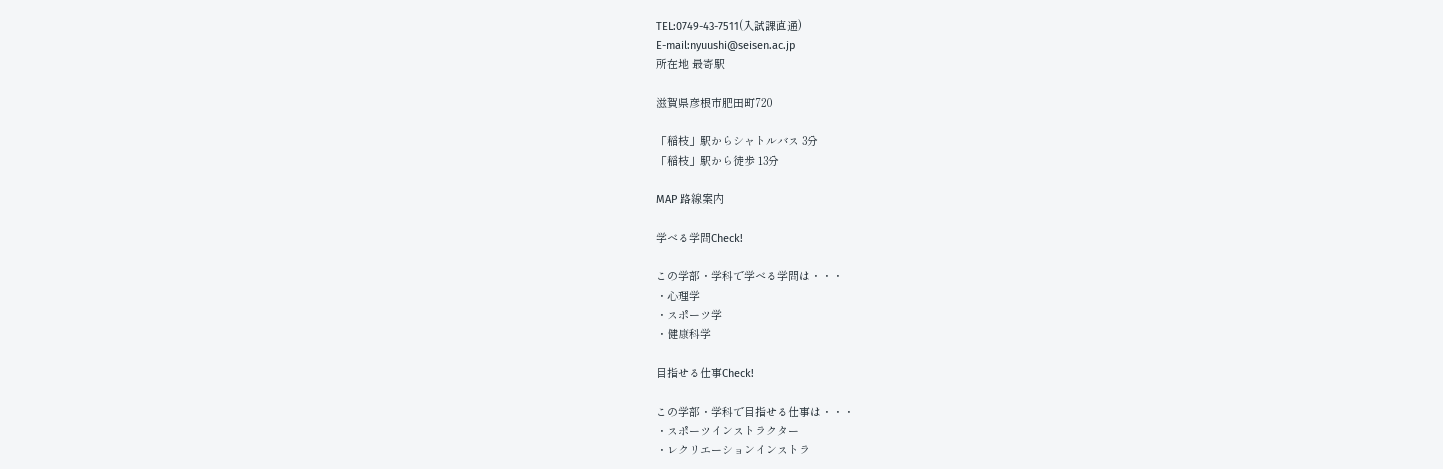TEL:0749-43-7511(入試課直通)
E-mail:nyuushi@seisen.ac.jp
所在地 最寄駅

滋賀県彦根市肥田町720

「稲枝」駅からシャトルバス 3分
「稲枝」駅から徒歩 13分

MAP 路線案内

学べる学問Check!

この学部・学科で学べる学問は・・・
・心理学
・スポーツ学
・健康科学

目指せる仕事Check!

この学部・学科で目指せる仕事は・・・
・スポーツインストラクター
・レクリエーションインストラ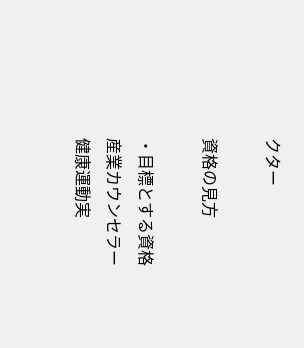クター

資格の見方

・目標とする資格
産業カウンセラー
健康運動実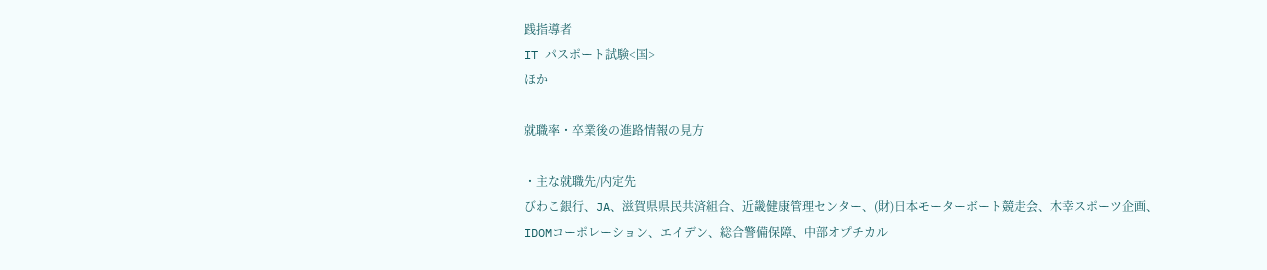践指導者
IT パスポート試験<国>
ほか

就職率・卒業後の進路情報の見方

・主な就職先/内定先
びわこ銀行、JA、滋賀県県民共済組合、近畿健康管理センター、(財)日本モーターボート競走会、木幸スポーツ企画、IDOMコーポレーション、エイデン、総合警備保障、中部オプチカル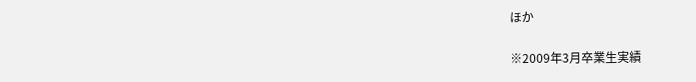ほか

※2009年3月卒業生実績